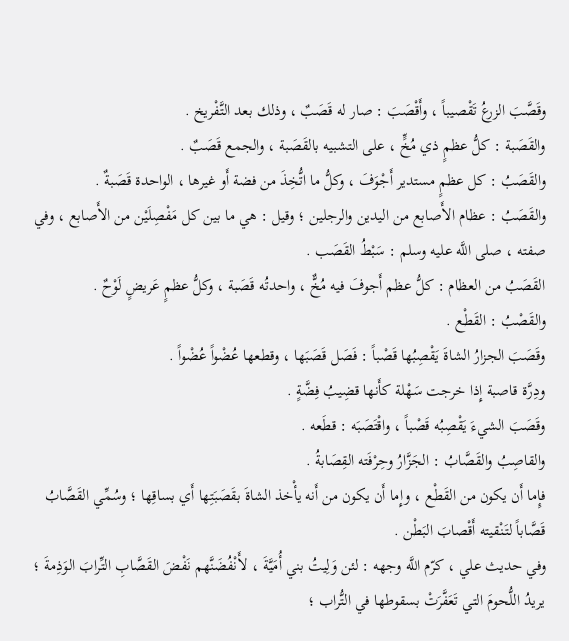وقَصَّبَ الزرعُ تَقْصيباً ، وأَقْصَبَ : صار له قَصَبٌ ، وذلك بعد التَّفْريخ .
والقَصَبة : كلُّ عظمٍ ذي مُخٍّ ، على التشبيه بالقَصَبة ، والجمع قَصَبٌ .
والقَصَبُ : كل عظمٍ مستدير أَجْوَفَ ، وكلُّ ما اتُّخِذَ من فضة أَو غيرها ، الواحدة قَصَبةٌ .
والقَصَبُ : عظام الأَصابع من اليدين والرجلين ؛ وقيل : هي ما بين كل مَفْصِلَيْن من الأَصابع ، وفي صفته ، صلى اللَّه عليه وسلم : سَبْطُ القَصَب .
القَصَبُ من العظام : كلُّ عظم أَجوفَ فيه مُخٌّ ، واحدتُه قَصَبة ، وكلُّ عظمٍ عَريضٍ لَوْحٌ .
والقَصْبُ : القَطْع .
وقَصَبَ الجزارُ الشاةَ يَقْصِبُها قَصْباً : فَصَل قَصَبَها ، وقطعها عُضْواً عُضْواً .
ودِرَّة قاصبة إِذا خرجت سَهْلة كأَنها قضِيبُ فِضَّةٍ .
وقَصَبَ الشيءَ يَقْصِبُه قَصْباً ، واقْتَصَبَه : قطَعه .
والقاصِبُ والقَصَّابُ : الجَزَّارُ وحِرْفَته القِصَابةُ .
فإِما أَن يكون من القَطْع ، وإِما أَن يكون من أَنه يأْخذ الشاةَ بقَصَبَتِها أَي بساقِها ؛ وسُمِّي القَصَّابُ قَصَّاباً لتَنْقيته أَقْصابَ البَطْن .
وفي حديث علي ، كرّم اللَّه وجهه : لئن وَلِيتُ بني أُمَيَّةَ ، لأَنْفُضَنَّهم نَفْضَ القَصَّابِ التِّرابَ الوَذِمةَ ؛ يريدُ اللُّحومَ التي تَعَفَّرَتْ بسقوطها في التُّراب ؛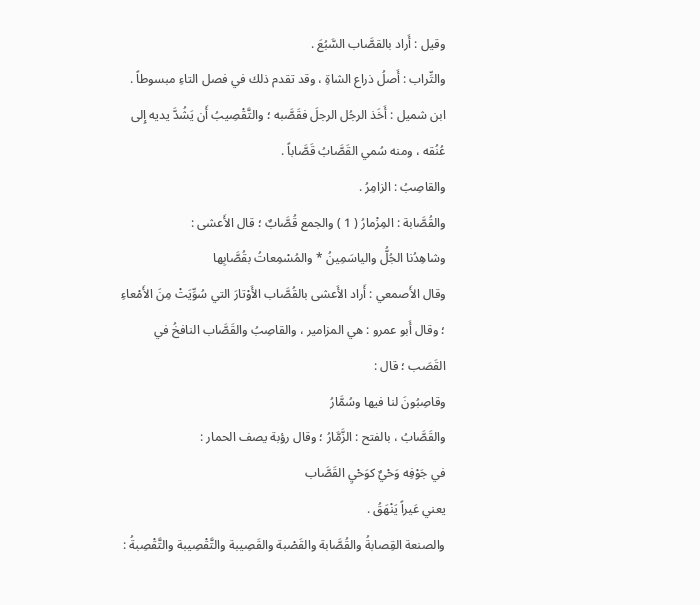وقيل : أَراد بالقصَّاب السَّبُعَ .
والتِّراب : أَصلُ ذراع الشاةِ ، وقد تقدم ذلك في فصل التاءِ مبسوطاً .
ابن شميل : أَخَذ الرجُل الرجلَ فقَصَّبه ؛ والتَّقْصِيبُ أَن يَشُدَّ يديه إِلى عُنُقه ، ومنه سُمي القَصَّابُ قَصَّاباً .
والقاصِبُ : الزامِرُ .
والقُصَّابة : المِزْمارُ ( 1 ) والجمع قُصَّابٌ ؛ قال الأَعشى :
وشاهِدُنا الجُلُّ والياسَمِينُ * والمُسْمِعاتُ بقُصَّابِها
وقال الأَصمعي : أَراد الأَعشى بالقُصَّاب الأَوْتارَ التي سُوِّيَتْ مِنَ الأَمْعاءِ ؛ وقال أَبو عمرو : هي المزامير ، والقاصِبُ والقَصَّاب النافخُ في القَصَب ؛ قال :
وقاصِبُونَ لنا فيها وسُمَّارُ
والقَصَّابُ ، بالفتح : الزَّمَّارُ ؛ وقال رؤبة يصف الحمار :
في جَوْفِه وَحْيٌ كوَحْيِ القَصَّاب
يعني عَيراً يَنْهَقُ .
والصنعة القِصابةُ والقُصَّابة والقَصْبة والقَصِيبة والتَّقْصِيبة والتَّقْصِبةُ :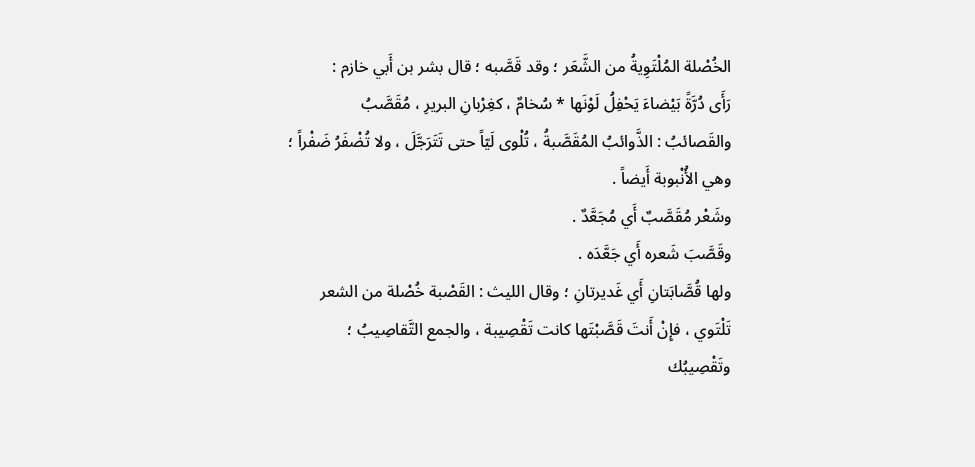الخُصْلة المُلْتَوِيةُ من الشَّعَر ؛ وقد قَصَّبه ؛ قال بشر بن أَبي خازم :
رَأَى دُرَّةً بَيْضاءَ يَحْفِلُ لَوْنَها * سُخامٌ ، كغِرْبانِ البريرِ ، مُقَصَّبُ
والقَصائبُ : الذَّوائبُ المُقَصَّبةُ ، تُلْوى لَيّاً حتى تَتَرَجَّلَ ، ولا تُضْفَرُ ضَفْراً ؛ وهي الأُنْبوبة أَيضاً .
وشَعْر مُقَصَّبٌ أَي مُجَعَّدٌ .
وقَصَّبَ شَعره أَي جَعَّدَه .
ولها قُصَّابَتانِ أَي غَديرتانِ ؛ وقال الليث : القَصْبة خُصْلة من الشعر تَلْتَوي ، فإِنْ أَنتَ قَصَّبْتَها كانت تَقْصِيبة ، والجمع التَّقاصِيبُ ؛ وتَقْصِيبُك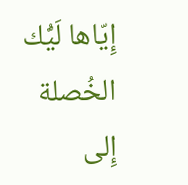إِيّاها لَيُّك الخُصلة إِلى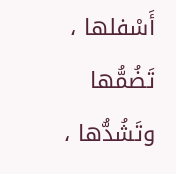أَسْفلها ، تَضُمُّها وتَشُدُّها ،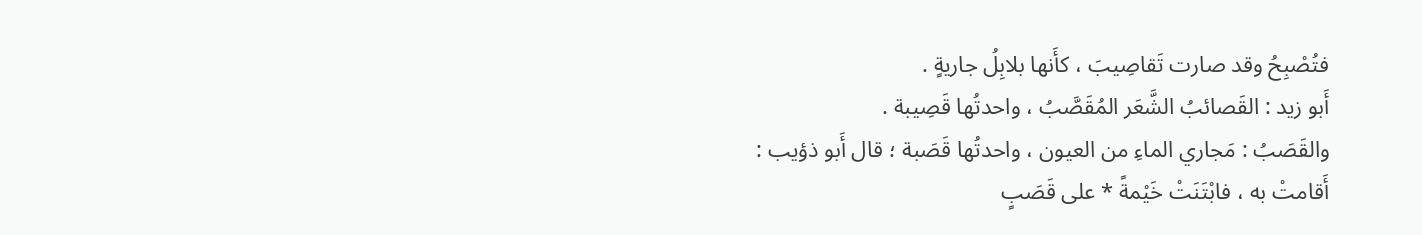فتُصْبِحُ وقد صارت تَقاصِيبَ ، كأَنها بلابِلُ جاريةٍ .
أَبو زيد : القَصائبُ الشَّعَر المُقَصَّبُ ، واحدتُها قَصِيبة .
والقَصَبُ : مَجاري الماءِ من العيون ، واحدتُها قَصَبة ؛ قال أَبو ذؤيب :
أَقامتْ به ، فابْتَنَتْ خَيْمةً * على قَصَبٍ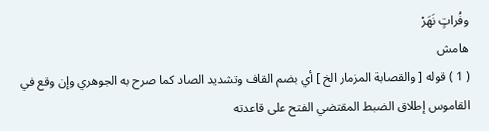وفُراتٍ نَهَرْ
هامش
( 1 ) قوله [ والقصابة المزمار الخ ] أي بضم القاف وتشديد الصاد كما صرح به الجوهري وإن وقع في القاموس إطلاق الضبط المقتضي الفتح على قاعدته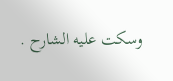وسكت عليه الشارح .